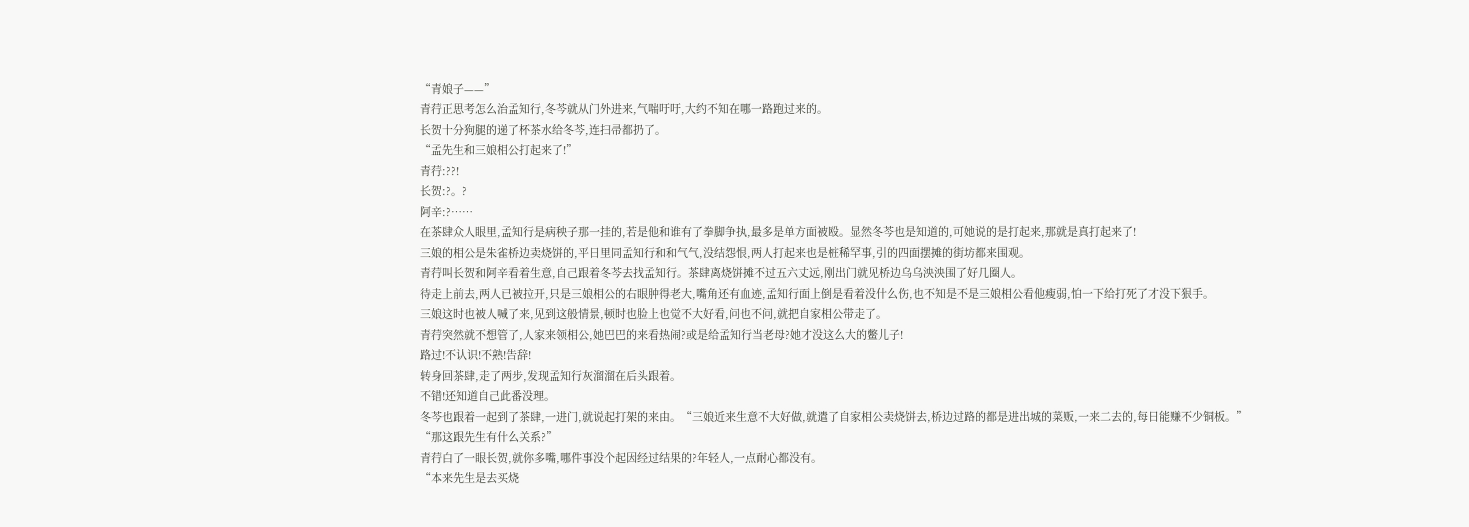“青娘子——”
青荇正思考怎么治孟知行,冬芩就从门外进来,气喘吁吁,大约不知在哪一路跑过来的。
长贺十分狗腿的递了杯茶水给冬芩,连扫帚都扔了。
“孟先生和三娘相公打起来了!”
青荇:??!
长贺:?。?
阿辛:?……
在茶肆众人眼里,孟知行是病秧子那一挂的,若是他和谁有了拳脚争执,最多是单方面被殴。显然冬芩也是知道的,可她说的是打起来,那就是真打起来了!
三娘的相公是朱雀桥边卖烧饼的,平日里同孟知行和和气气,没结怨恨,两人打起来也是桩稀罕事,引的四面摆摊的街坊都来围观。
青荇叫长贺和阿辛看着生意,自己跟着冬芩去找孟知行。茶肆离烧饼摊不过五六丈远,刚出门就见桥边乌乌泱泱围了好几圈人。
待走上前去,两人已被拉开,只是三娘相公的右眼肿得老大,嘴角还有血迹,孟知行面上倒是看着没什么伤,也不知是不是三娘相公看他瘦弱,怕一下给打死了才没下狠手。
三娘这时也被人喊了来,见到这般情景,顿时也脸上也觉不大好看,问也不问,就把自家相公带走了。
青荇突然就不想管了,人家来领相公,她巴巴的来看热闹?或是给孟知行当老母?她才没这么大的鳖儿子!
路过!不认识!不熟!告辞!
转身回茶肆,走了两步,发现孟知行灰溜溜在后头跟着。
不错!还知道自己此番没理。
冬芩也跟着一起到了茶肆,一进门,就说起打架的来由。“三娘近来生意不大好做,就遣了自家相公卖烧饼去,桥边过路的都是进出城的菜贩,一来二去的,每日能赚不少铜板。”
“那这跟先生有什么关系?”
青荇白了一眼长贺,就你多嘴,哪件事没个起因经过结果的?年轻人,一点耐心都没有。
“本来先生是去买烧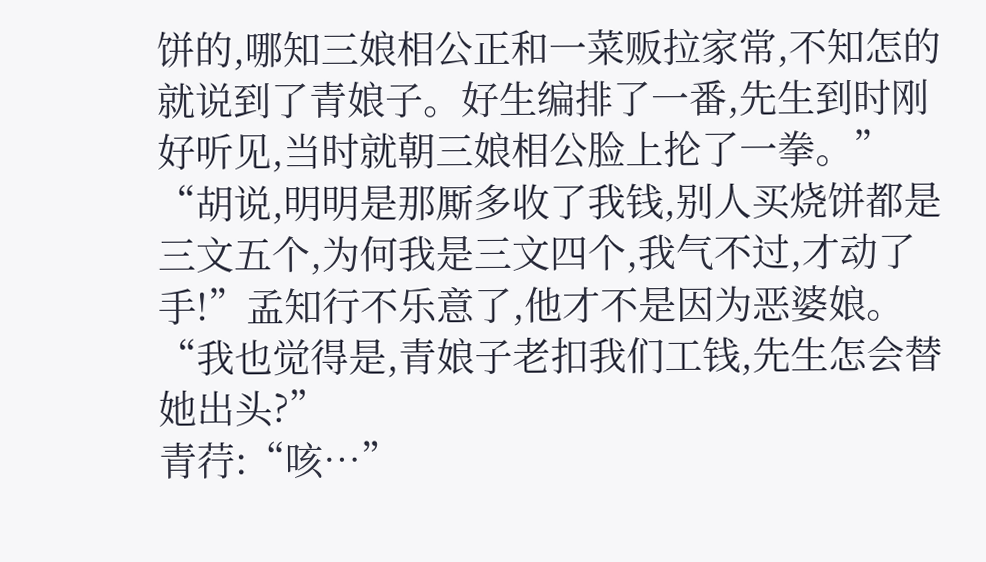饼的,哪知三娘相公正和一菜贩拉家常,不知怎的就说到了青娘子。好生编排了一番,先生到时刚好听见,当时就朝三娘相公脸上抡了一拳。”
“胡说,明明是那厮多收了我钱,别人买烧饼都是三文五个,为何我是三文四个,我气不过,才动了手!”孟知行不乐意了,他才不是因为恶婆娘。
“我也觉得是,青娘子老扣我们工钱,先生怎会替她出头?”
青荇:“咳…”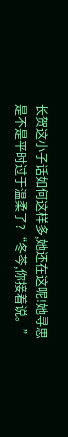长贺这小子话如何这样多,她还在这呢!她寻思是不是平时过于温柔了?“冬芩,你接着说。”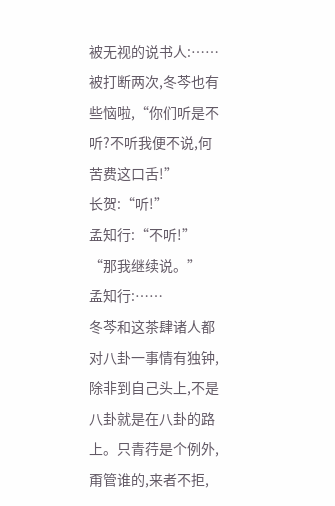被无视的说书人:……
被打断两次,冬芩也有些恼啦,“你们听是不听?不听我便不说,何苦费这口舌!”
长贺:“听!”
孟知行:“不听!”
“那我继续说。”
孟知行:……
冬芩和这茶肆诸人都对八卦一事情有独钟,除非到自己头上,不是八卦就是在八卦的路上。只青荇是个例外,甭管谁的,来者不拒,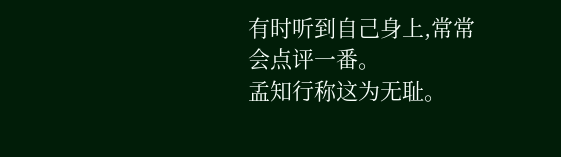有时听到自己身上,常常会点评一番。
孟知行称这为无耻。